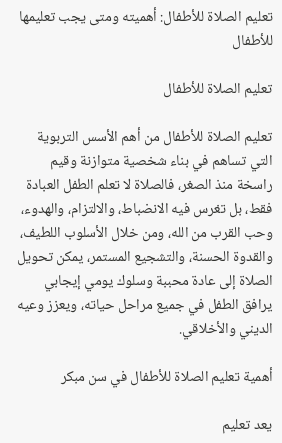تعليم الصلاة للأطفال: أهميته ومتى يجب تعليمها للأطفال

تعليم الصلاة للأطفال

تعليم الصلاة للأطفال من أهم الأسس التربوية التي تساهم في بناء شخصية متوازنة وقيم راسخة منذ الصغر، فالصلاة لا تعلم الطفل العبادة فقط، بل تغرس فيه الانضباط، والالتزام، والهدوء، وحب القرب من الله، ومن خلال الأسلوب اللطيف، والقدوة الحسنة، والتشجيع المستمر، يمكن تحويل الصلاة إلى عادة محببة وسلوك يومي إيجابي يرافق الطفل في جميع مراحل حياته، ويعزز وعيه الديني والأخلاقي.

أهمية تعليم الصلاة للأطفال في سن مبكر

يعد تعليم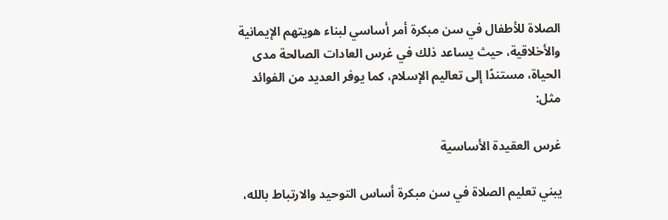الصلاة للأطفال في سن مبكرة أمر أساسي لبناء هويتهم الإيمانية والأخلاقية، حيث يساعد ذلك في غرس العادات الصالحة مدى الحياة، مستندًا إلى تعاليم الإسلام، كما يوفر العديد من الفوائد مثل:

غرس العقيدة الأساسية

يبني تعليم الصلاة في سن مبكرة أساس التوحيد والارتباط بالله،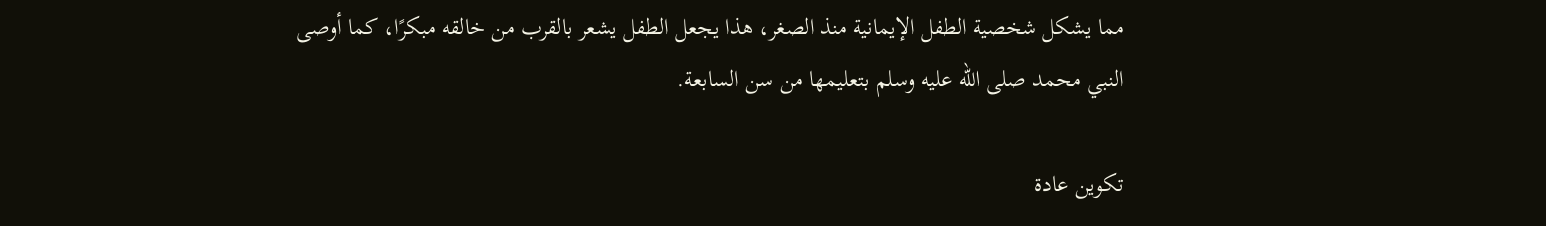مما يشكل شخصية الطفل الإيمانية منذ الصغر، هذا يجعل الطفل يشعر بالقرب من خالقه مبكرًا، كما أوصى النبي محمد صلى الله عليه وسلم بتعليمها من سن السابعة.

تكوين عادة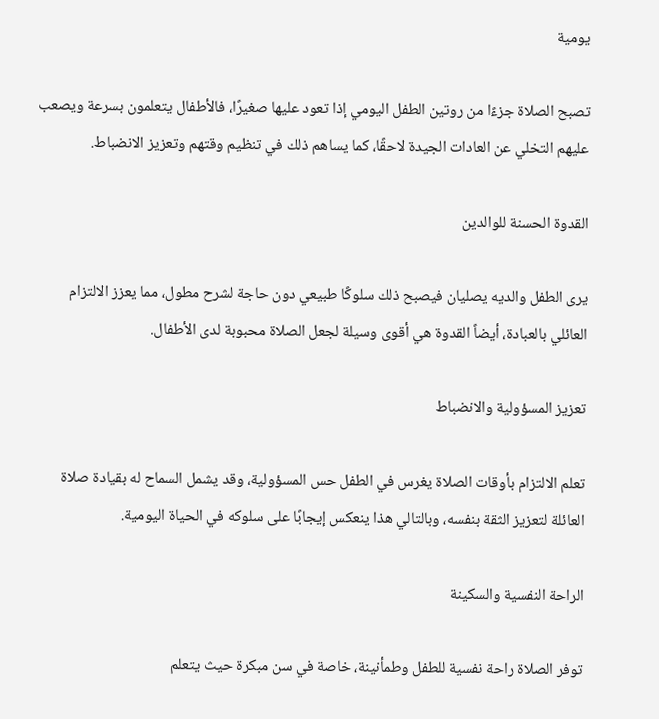يومية

تصبح الصلاة جزءًا من روتين الطفل اليومي إذا تعود عليها صغيرًا، فالأطفال يتعلمون بسرعة ويصعب عليهم التخلي عن العادات الجيدة لاحقًا، كما يساهم ذلك في تنظيم وقتهم وتعزيز الانضباط.

القدوة الحسنة للوالدين

يرى الطفل والديه يصليان فيصبح ذلك سلوكًا طبيعي دون حاجة لشرح مطول، مما يعزز الالتزام العائلي بالعبادة، أيضاً القدوة هي أقوى وسيلة لجعل الصلاة محبوبة لدى الأطفال.

تعزيز المسؤولية والانضباط

تعلم الالتزام بأوقات الصلاة يغرس في الطفل حس المسؤولية، وقد يشمل السماح له بقيادة صلاة العائلة لتعزيز الثقة بنفسه، وبالتالي هذا ينعكس إيجابًا على سلوكه في الحياة اليومية.

الراحة النفسية والسكينة

توفر الصلاة راحة نفسية للطفل وطمأنينة، خاصة في سن مبكرة حيث يتعلم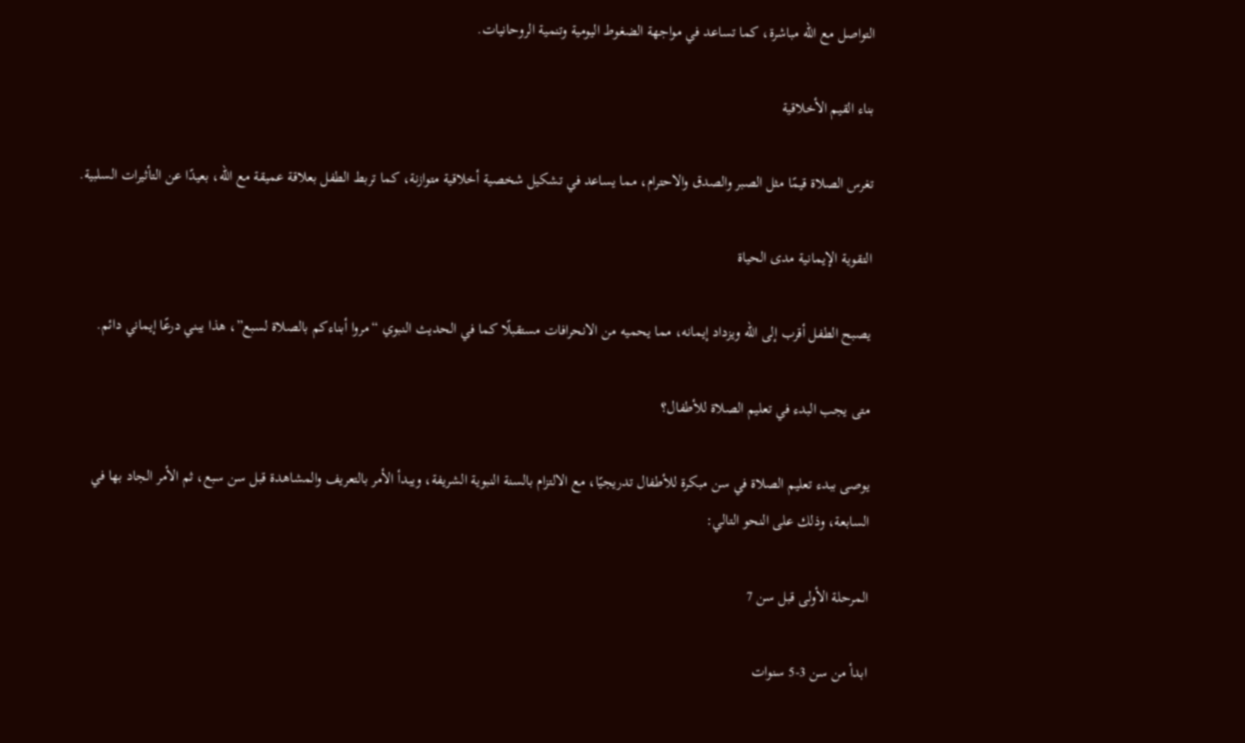التواصل مع الله مباشرة، كما تساعد في مواجهة الضغوط اليومية وتنمية الروحانيات.

بناء القيم الأخلاقية

تغرس الصلاة قيمًا مثل الصبر والصدق والاحترام، مما يساعد في تشكيل شخصية أخلاقية متوازنة، كما تربط الطفل بعلاقة عميقة مع الله، بعيدًا عن التأثيرات السلبية.

التقوية الإيمانية مدى الحياة

يصبح الطفل أقرب إلى الله ويزداد إيمانه، مما يحميه من الانحرافات مستقبلًا كما في الحديث النبوي “مروا أبناءكم بالصلاة لسبع”، هذا يبني درعًا إيماني دائم.

متى يجب البدء في تعليم الصلاة للأطفال؟

يوصى ببدء تعليم الصلاة في سن مبكرة للأطفال تدريجيًا، مع الالتزام بالسنة النبوية الشريفة، ويبدأ الأمر بالتعريف والمشاهدة قبل سن سبع، ثم الأمر الجاد بها في السابعة، وذلك على النحو التالي:

المرحلة الأولى قبل سن 7

ابدأ من سن 3-5 سنوات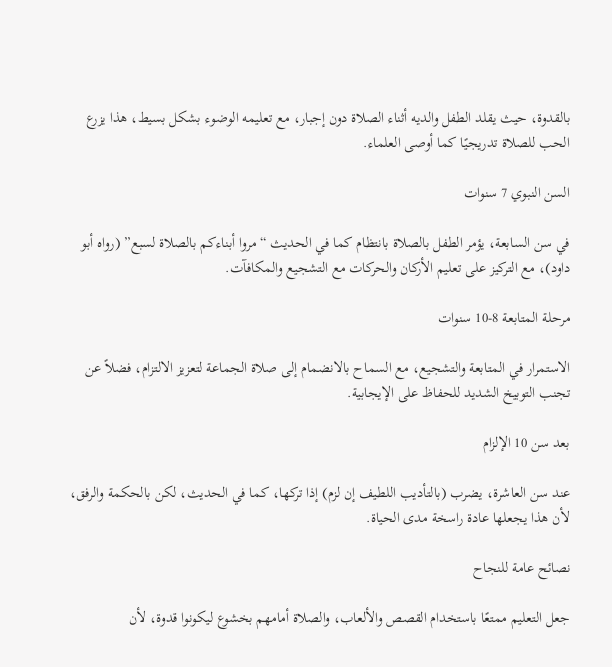بالقدوة، حيث يقلد الطفل والديه أثناء الصلاة دون إجبار، مع تعليمه الوضوء بشكل بسيط، هذا يزرع الحب للصلاة تدريجيًا كما أوصى العلماء.

السن النبوي 7 سنوات

في سن السابعة، يؤمر الطفل بالصلاة بانتظام كما في الحديث “مروا أبناءكم بالصلاة لسبع” (رواه أبو داود)، مع التركيز على تعليم الأركان والحركات مع التشجيع والمكافآت.

مرحلة المتابعة 8-10 سنوات

الاستمرار في المتابعة والتشجيع، مع السماح بالانضمام إلى صلاة الجماعة لتعزيز الالتزام، فضلاً عن تجنب التوبيخ الشديد للحفاظ على الإيجابية.

بعد سن 10 الإلزام

عند سن العاشرة، يضرب (بالتأديب اللطيف إن لزم) إذا تركها، كما في الحديث، لكن بالحكمة والرفق، لأن هذا يجعلها عادة راسخة مدى الحياة.

نصائح عامة للنجاح

جعل التعليم ممتعًا باستخدام القصص والألعاب، والصلاة أمامهم بخشوع ليكونوا قدوة، لأن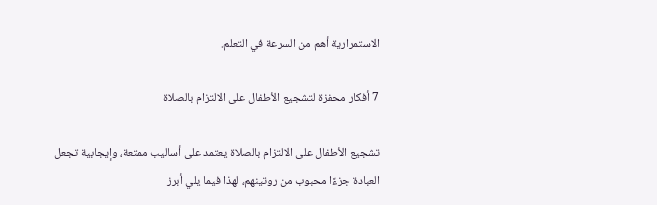الاستمرارية أهم من السرعة في التعلم.

7 أفكار محفزة لتشجيع الأطفال على الالتزام بالصلاة

تشجيع الأطفال على الالتزام بالصلاة يعتمد على أساليب ممتعة، وإيجابية تجعل العبادة جزءًا محبوب من روتينهم، لهذا فيما يلي أبرز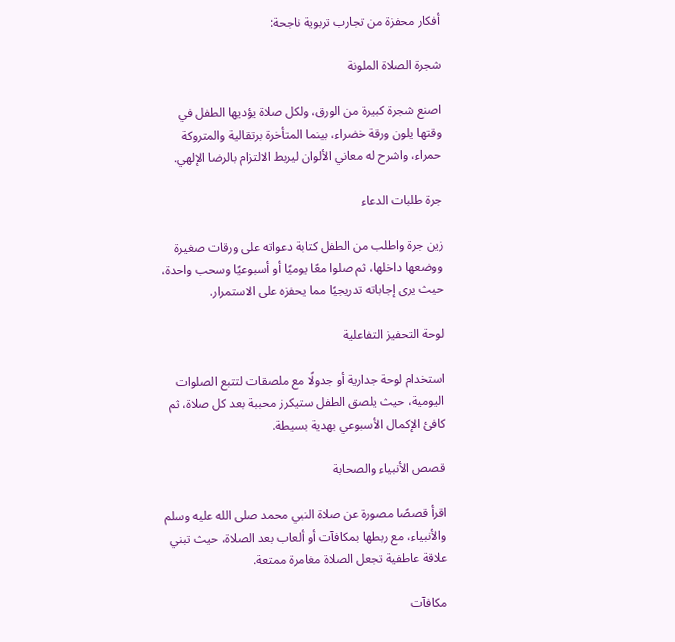أفكار محفزة من تجارب تربوية ناجحة:

شجرة الصلاة الملونة

اصنع شجرة كبيرة من الورق، ولكل صلاة يؤديها الطفل في وقتها يلون ورقة خضراء، بينما المتأخرة برتقالية والمتروكة حمراء، واشرح له معاني الألوان ليربط الالتزام بالرضا الإلهي.

جرة طلبات الدعاء

زين جرة واطلب من الطفل كتابة دعواته على ورقات صغيرة ووضعها داخلها، ثم صلوا معًا يوميًا أو أسبوعيًا وسحب واحدة، حيث يرى إجاباته تدريجيًا مما يحفزه على الاستمرار.

لوحة التحفيز التفاعلية

استخدام لوحة جدارية أو جدولًا مع ملصقات لتتبع الصلوات اليومية، حيث يلصق الطفل ستيكرز محببة بعد كل صلاة، ثم كافئ الإكمال الأسبوعي بهدية بسيطة.

قصص الأنبياء والصحابة

اقرأ قصصًا مصورة عن صلاة النبي محمد صلى الله عليه وسلم والأنبياء، مع ربطها بمكافآت أو ألعاب بعد الصلاة، حيث تبني علاقة عاطفية تجعل الصلاة مغامرة ممتعة.

مكافآت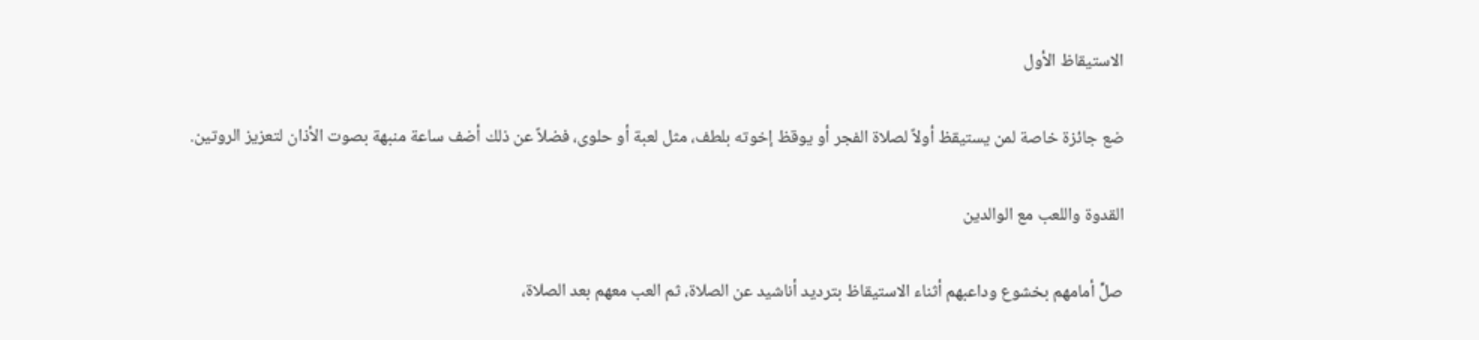الاستيقاظ الأول

ضع جائزة خاصة لمن يستيقظ أولاً لصلاة الفجر أو يوقظ إخوته بلطف، مثل لعبة أو حلوى، فضلاً عن ذلك أضف ساعة منبهة بصوت الأذان لتعزيز الروتين.

القدوة واللعب مع الوالدين

صلِّ أمامهم بخشوع وداعبهم أثناء الاستيقاظ بترديد أناشيد عن الصلاة، ثم العب معهم بعد الصلاة،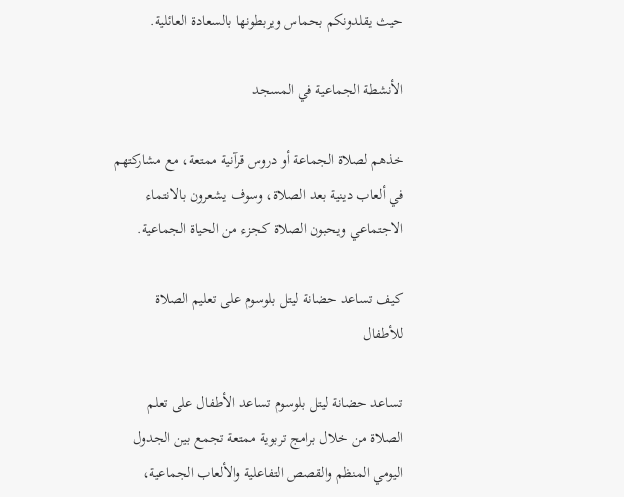حيث يقلدونكم بحماس ويربطونها بالسعادة العائلية.

الأنشطة الجماعية في المسجد

خذهم لصلاة الجماعة أو دروس قرآنية ممتعة، مع مشاركتهم في ألعاب دينية بعد الصلاة، وسوف يشعرون بالانتماء الاجتماعي ويحبون الصلاة كجزء من الحياة الجماعية.

كيف تساعد حضانة ليتل بلوسوم على تعليم الصلاة للأطفال

تساعد حضانة ليتل بلوسوم تساعد الأطفال على تعلم الصلاة من خلال برامج تربوية ممتعة تجمع بين الجدول اليومي المنظم والقصص التفاعلية والألعاب الجماعية،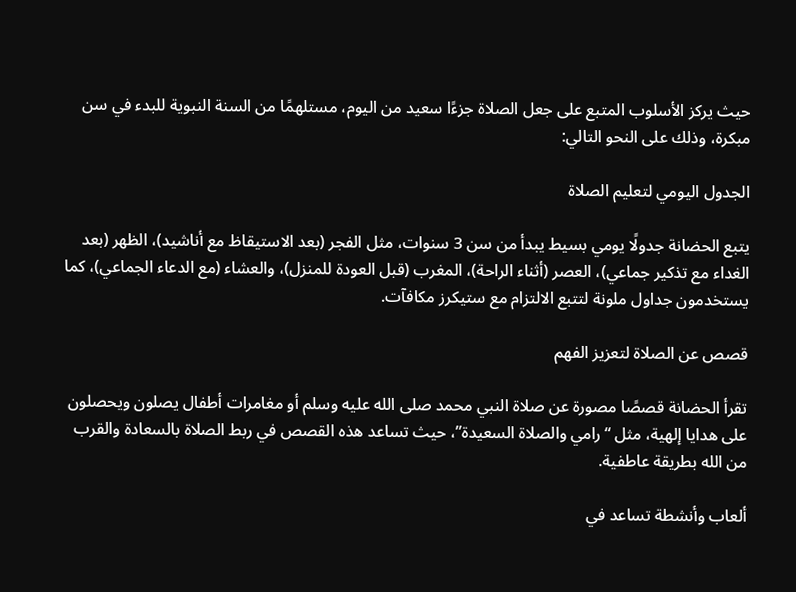حيث يركز الأسلوب المتبع على جعل الصلاة جزءًا سعيد من اليوم، مستلهمًا من السنة النبوية للبدء في سن مبكرة، وذلك على النحو التالي:

الجدول اليومي لتعليم الصلاة

يتبع الحضانة جدولًا يومي بسيط يبدأ من سن 3 سنوات، مثل الفجر (بعد الاستيقاظ مع أناشيد)، الظهر (بعد الغداء مع تذكير جماعي)، العصر (أثناء الراحة)، المغرب (قبل العودة للمنزل)، والعشاء (مع الدعاء الجماعي)، كما يستخدمون جداول ملونة لتتبع الالتزام مع ستيكرز مكافآت.

قصص عن الصلاة لتعزيز الفهم

تقرأ الحضانة قصصًا مصورة عن صلاة النبي محمد صلى الله عليه وسلم أو مغامرات أطفال يصلون ويحصلون على هدايا إلهية، مثل “رامي والصلاة السعيدة”، حيث تساعد هذه القصص في ربط الصلاة بالسعادة والقرب من الله بطريقة عاطفية.

ألعاب وأنشطة تساعد في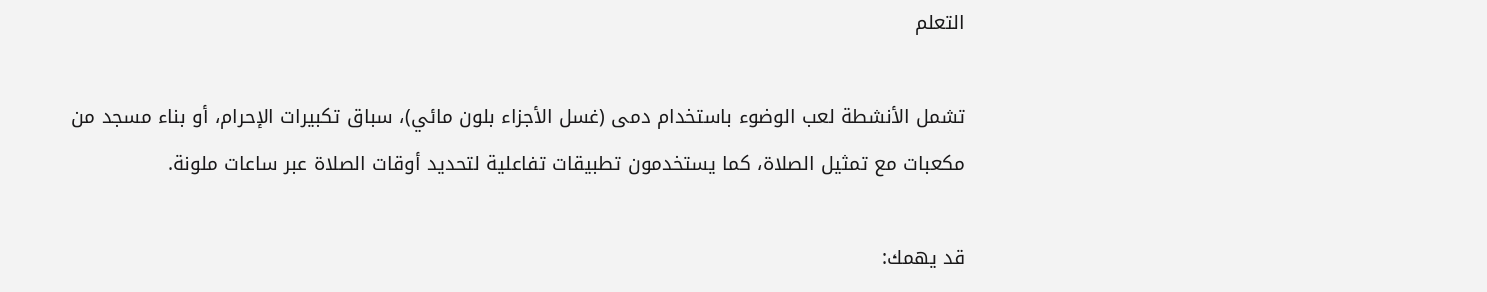التعلم

تشمل الأنشطة لعب الوضوء باستخدام دمى (غسل الأجزاء بلون مائي)، سباق تكبيرات الإحرام، أو بناء مسجد من مكعبات مع تمثيل الصلاة، كما يستخدمون تطبيقات تفاعلية لتحديد أوقات الصلاة عبر ساعات ملونة.

قد يهمك: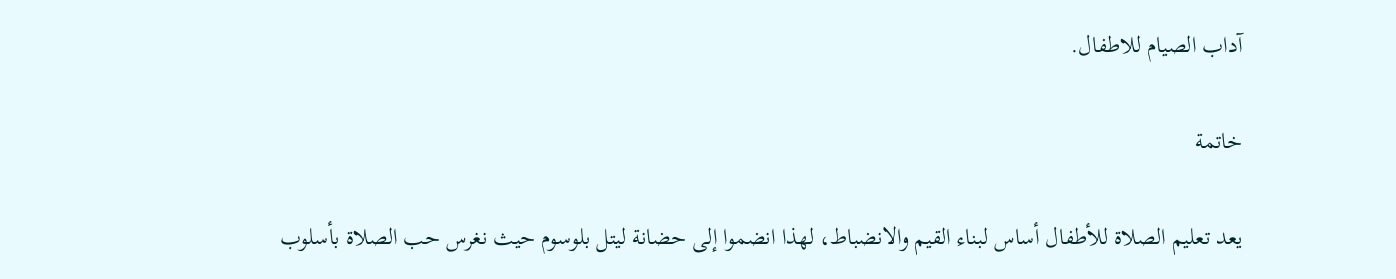آداب الصيام للاطفال.

خاتمة

يعد تعليم الصلاة للأطفال أساس لبناء القيم والانضباط، لهذا انضموا إلى حضانة ليتل بلوسوم حيث نغرس حب الصلاة بأسلوب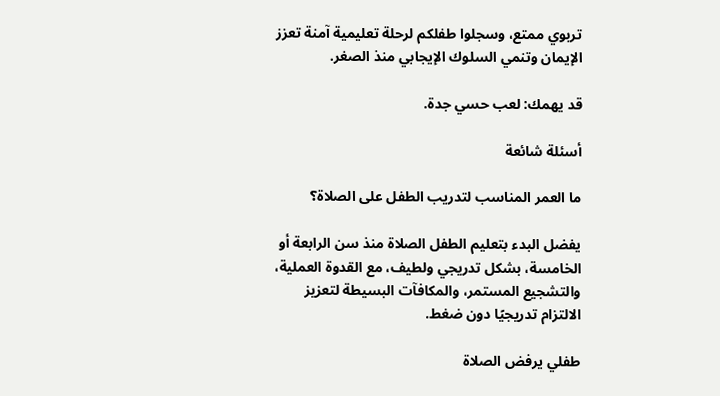تربوي ممتع، وسجلوا طفلكم لرحلة تعليمية آمنة تعزز الإيمان وتنمي السلوك الإيجابي منذ الصغر.

قد يهمك: لعب حسي جدة.

أسئلة شائعة

ما العمر المناسب لتدريب الطفل على الصلاة؟

يفضل البدء بتعليم الطفل الصلاة منذ سن الرابعة أو الخامسة، بشكل تدريجي ولطيف، مع القدوة العملية، والتشجيع المستمر، والمكافآت البسيطة لتعزيز الالتزام تدريجيًا دون ضغط.

طفلي يرفض الصلاة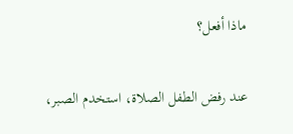ماذا أفعل؟

عند رفض الطفل الصلاة، استخدم الصبر،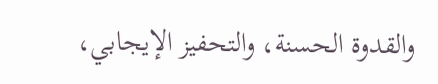والقدوة الحسنة، والتحفيز الإيجابي،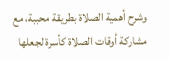وشرح أهمية الصلاة بطريقة محببة، مع مشاركة أوقات الصلاة كأسرة لجعلها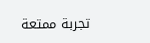تجربة ممتعة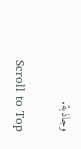وجاذبة.

Scroll to Top